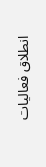انطلاق فعاليات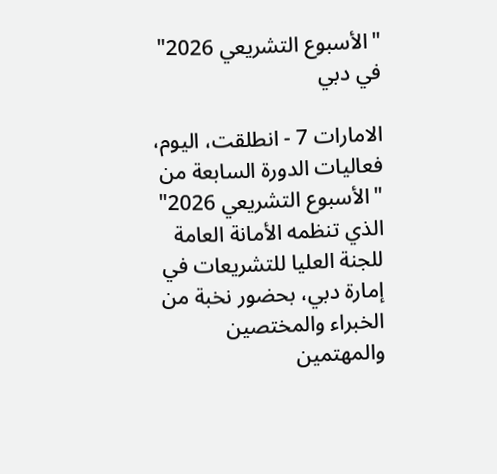"الأسبوع التشريعي 2026" في دبي

الامارات 7 - انطلقت، اليوم، فعاليات الدورة السابعة من "الأسبوع التشريعي 2026" الذي تنظمه الأمانة العامة للجنة العليا للتشريعات في إمارة دبي، بحضور نخبة من الخبراء والمختصين والمهتمين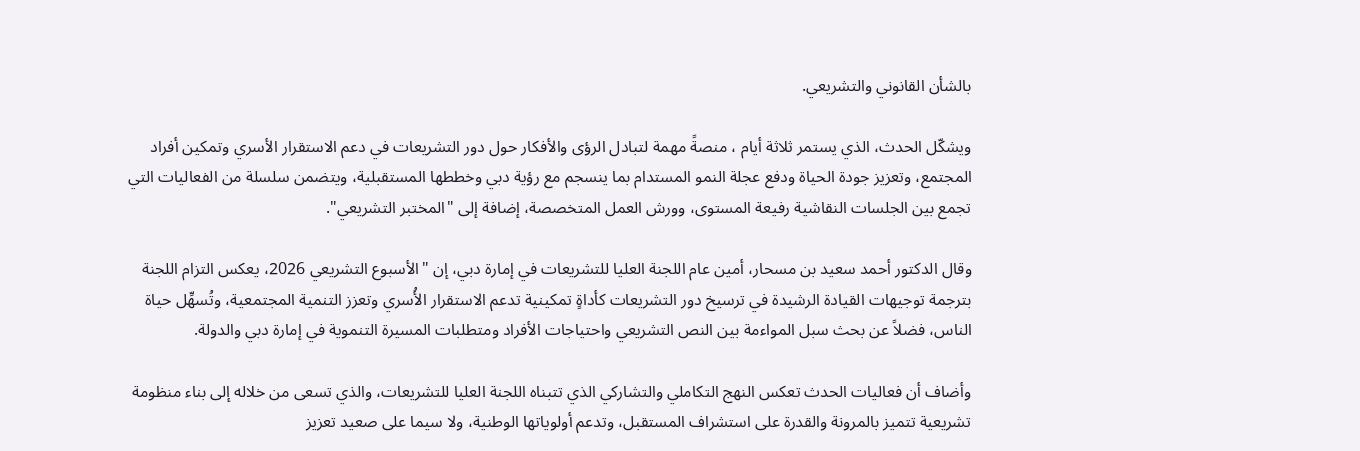بالشأن القانوني والتشريعي.

ويشكّل الحدث، الذي يستمر ثلاثة أيام ، منصةً مهمة لتبادل الرؤى والأفكار حول دور التشريعات في دعم الاستقرار الأسري وتمكين أفراد المجتمع، وتعزيز جودة الحياة ودفع عجلة النمو المستدام بما ينسجم مع رؤية دبي وخططها المستقبلية، ويتضمن سلسلة من الفعاليات التي تجمع بين الجلسات النقاشية رفيعة المستوى، وورش العمل المتخصصة، إضافة إلى "المختبر التشريعي".

وقال الدكتور أحمد سعيد بن مسحار، أمين عام اللجنة العليا للتشريعات في إمارة دبي، إن "الأسبوع التشريعي 2026، يعكس التزام اللجنة بترجمة توجيهات القيادة الرشيدة في ترسيخ دور التشريعات كأداةٍ تمكينية تدعم الاستقرار الأُسري وتعزز التنمية المجتمعية، وتُسهِّل حياة الناس، فضلاً عن بحث سبل المواءمة بين النص التشريعي واحتياجات الأفراد ومتطلبات المسيرة التنموية في إمارة دبي والدولة.

وأضاف أن فعاليات الحدث تعكس النهج التكاملي والتشاركي الذي تتبناه اللجنة العليا للتشريعات، والذي تسعى من خلاله إلى بناء منظومة تشريعية تتميز بالمرونة والقدرة على استشراف المستقبل، وتدعم أولوياتها الوطنية، ولا سيما على صعيد تعزيز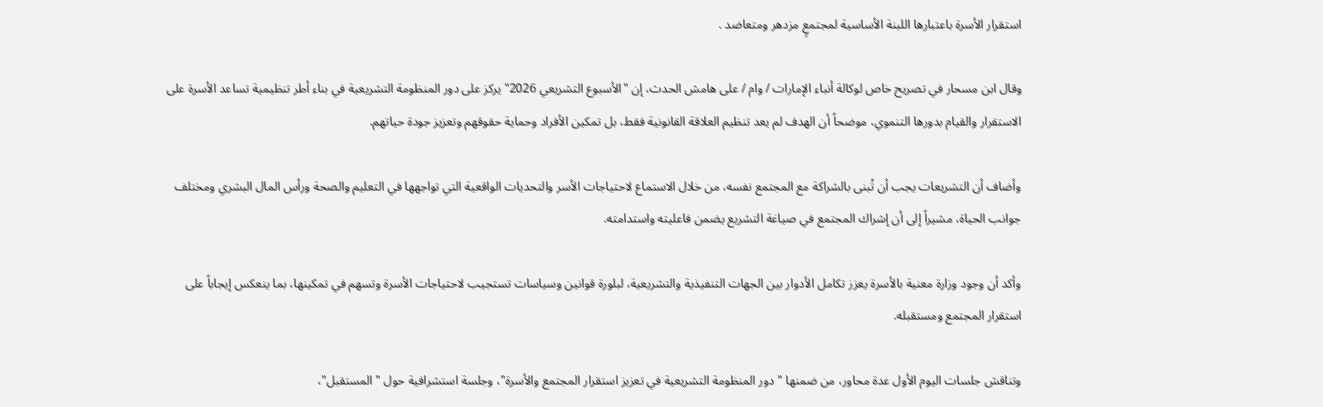استقرار الأسرة باعتبارها اللبنة الأساسية لمجتمعٍ مزدهر ومتعاضد .

وقال ابن مسحار في تصريح خاص لوكالة أنباء الإمارات / وام / على هامش الحدث، إن "الأسبوع التشريعي 2026" يركز على دور المنظومة التشريعية في بناء أطر تنظيمية تساعد الأسرة على الاستقرار والقيام بدورها التنموي، موضحاً أن الهدف لم يعد تنظيم العلاقة القانونية فقط، بل تمكين الأفراد وحماية حقوقهم وتعزيز جودة حياتهم.

وأضاف أن التشريعات يجب أن تُبنى بالشراكة مع المجتمع نفسه، من خلال الاستماع لاحتياجات الأسر والتحديات الواقعية التي تواجهها في التعليم والصحة ورأس المال البشري ومختلف جوانب الحياة، مشيراً إلى أن إشراك المجتمع في صياغة التشريع يضمن فاعليته واستدامته.

وأكد أن وجود وزارة معنية بالأسرة يعزز تكامل الأدوار بين الجهات التنفيذية والتشريعية، لبلورة قوانين وسياسات تستجيب لاحتياجات الأسرة وتسهم في تمكينها، بما ينعكس إيجاباً على استقرار المجتمع ومستقبله.

وتناقش جلسات اليوم الأول عدة محاور، من ضمنها "دور المنظومة التشريعية في تعزيز استقرار المجتمع والأسرة"، وجلسة استشرافية حول "المستقبل"،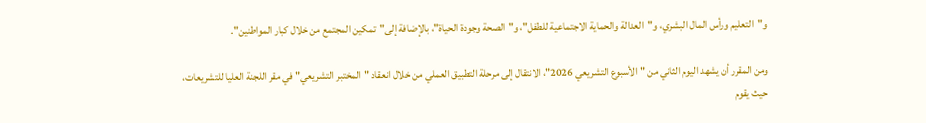و"التعليم ورأس المال البشري، و"العدالة والحماية الاجتماعية للطفل"، و"الصحة وجودة الحياة"، بالإضافة إلى"تمكين المجتمع من خلال كبار المواطنين".

ومن المقرر أن يشهد اليوم الثاني من "الأسبوع التشريعي 2026"، الانتقال إلى مرحلة التطبيق العملي من خلال انعقاد "المختبر التشريعي" في مقر اللجنة العليا للتشريعات، حيث يقوم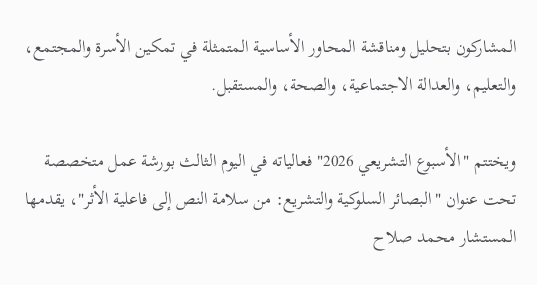المشاركون بتحليل ومناقشة المحاور الأساسية المتمثلة في تمكين الأسرة والمجتمع، والتعليم، والعدالة الاجتماعية، والصحة، والمستقبل.

ويختتم "الأسبوع التشريعي 2026" فعالياته في اليوم الثالث بورشة عمل متخصصة تحت عنوان "البصائر السلوكية والتشريع: من سلامة النص إلى فاعلية الأثر"، يقدمها المستشار محمد صلاح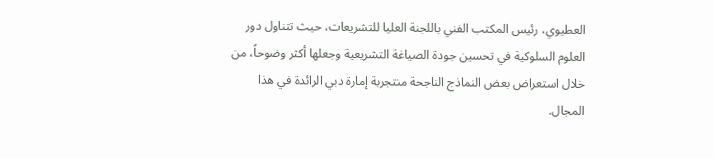العطيوي، رئيس المكتب الفني باللجنة العليا للتشريعات، حيث تتناول دور العلوم السلوكية في تحسين جودة الصياغة التشريعية وجعلها أكثر وضوحاً، من خلال استعراض بعض النماذج الناجحة منتجربة إمارة دبي الرائدة في هذا المجال.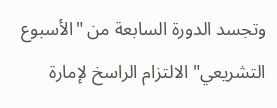وتجسد الدورة السابعة من "الأسبوع التشريعي" الالتزام الراسخ لإمارة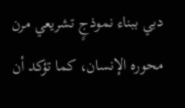دبي ببناء نموذجٍ تشريعي مرن محوره الإنسان، كما تؤكد أن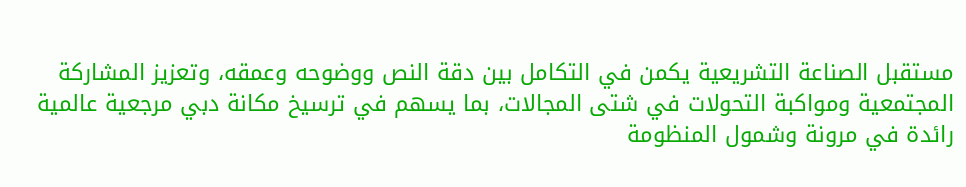مستقبل الصناعة التشريعية يكمن في التكامل بين دقة النص ووضوحه وعمقه، وتعزيز المشاركة المجتمعية ومواكبة التحولات في شتى المجالات، بما يسهم في ترسيخ مكانة دبي مرجعية عالمية رائدة في مرونة وشمول المنظومة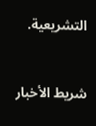التشريعية.



شريط الأخبار